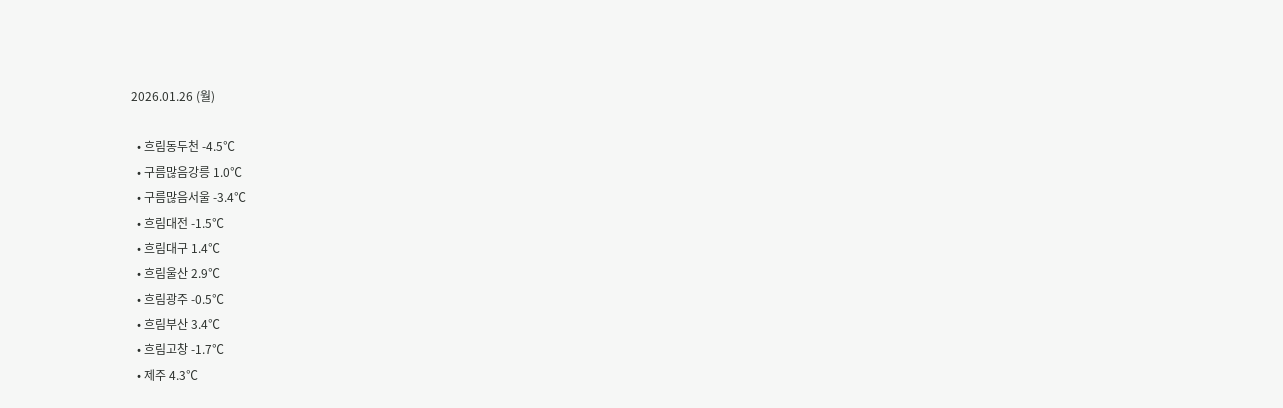2026.01.26 (월)

  • 흐림동두천 -4.5℃
  • 구름많음강릉 1.0℃
  • 구름많음서울 -3.4℃
  • 흐림대전 -1.5℃
  • 흐림대구 1.4℃
  • 흐림울산 2.9℃
  • 흐림광주 -0.5℃
  • 흐림부산 3.4℃
  • 흐림고창 -1.7℃
  • 제주 4.3℃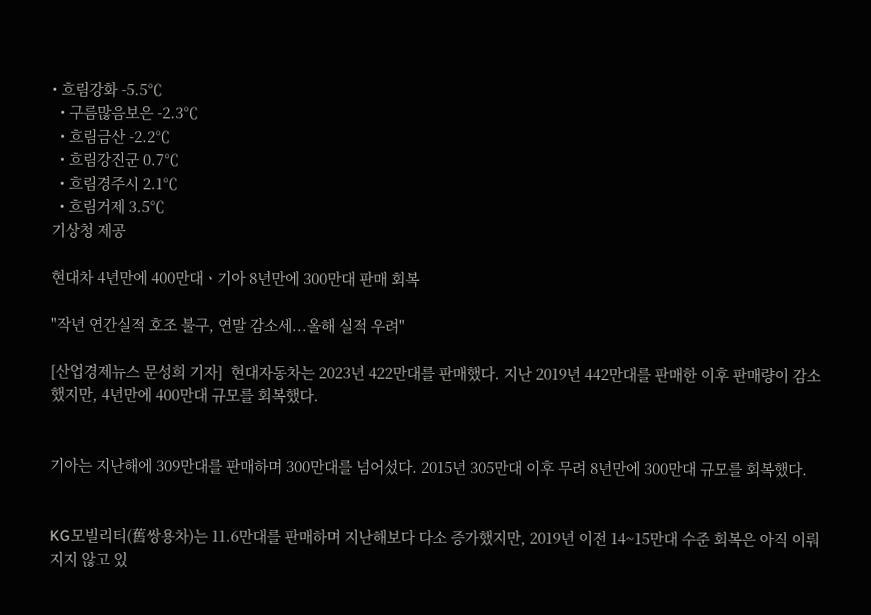• 흐림강화 -5.5℃
  • 구름많음보은 -2.3℃
  • 흐림금산 -2.2℃
  • 흐림강진군 0.7℃
  • 흐림경주시 2.1℃
  • 흐림거제 3.5℃
기상청 제공

현대차 4년만에 400만대ㆍ기아 8년만에 300만대 판매 회복

"작년 연간실적 호조 불구, 연말 감소세...올해 실적 우려"

[산업경제뉴스 문성희 기자]  현대자동차는 2023년 422만대를 판매했다. 지난 2019년 442만대를 판매한 이후 판매량이 감소했지만, 4년만에 400만대 규모를 회복했다.


기아는 지난해에 309만대를 판매하며 300만대를 넘어섰다. 2015년 305만대 이후 무려 8년만에 300만대 규모를 회복했다.


KG모빌리티(舊쌍용차)는 11.6만대를 판매하며 지난해보다 다소 증가했지만, 2019년 이전 14~15만대 수준 회복은 아직 이뤄지지 않고 있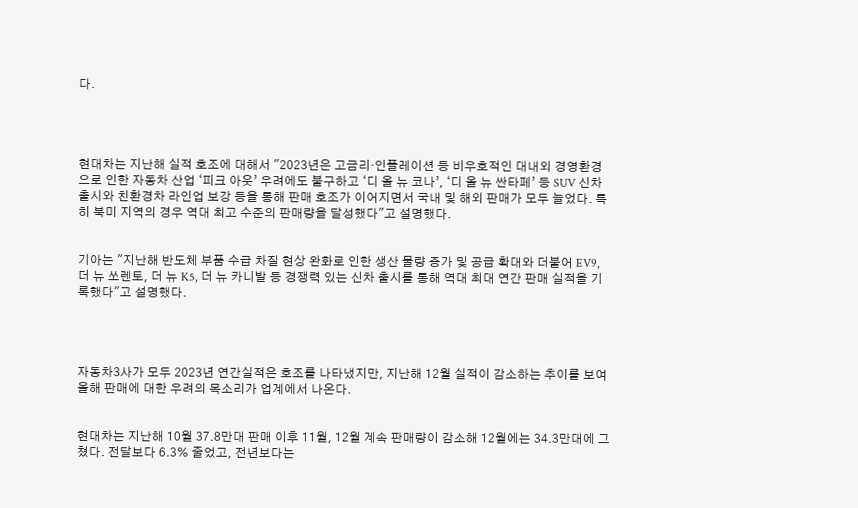다.




현대차는 지난해 실적 호조에 대해서 "2023년은 고금리·인플레이션 등 비우호적인 대내외 경영환경으로 인한 자동차 산업 ‘피크 아웃’ 우려에도 불구하고 ‘디 올 뉴 코나’, ‘디 올 뉴 싼타페’ 등 SUV 신차 출시와 친환경차 라인업 보강 등을 통해 판매 호조가 이어지면서 국내 및 해외 판매가 모두 늘었다. 특히 북미 지역의 경우 역대 최고 수준의 판매량을 달성했다"고 설명했다.


기아는 "지난해 반도체 부품 수급 차질 현상 완화로 인한 생산 물량 증가 및 공급 확대와 더불어 EV9, 더 뉴 쏘렌토, 더 뉴 K5, 더 뉴 카니발 등 경쟁력 있는 신차 출시를 통해 역대 최대 연간 판매 실적을 기록했다"고 설명했다.




자동차3사가 모두 2023년 연간실적은 호조를 나타냈지만, 지난해 12월 실적이 감소하는 추이를 보여 올해 판매에 대한 우려의 목소리가 업계에서 나온다.


현대차는 지난해 10월 37.8만대 판매 이후 11월, 12월 계속 판매량이 감소해 12월에는 34.3만대에 그쳤다. 전달보다 6.3% 줄었고, 전년보다는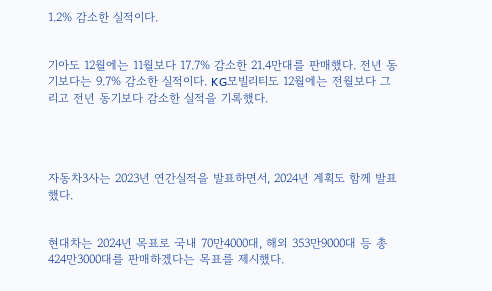1.2% 감소한 실적이다.


기아도 12월에는 11월보다 17.7% 감소한 21.4만대를 판매했다. 전년 동기보다는 9.7% 감소한 실적이다. KG모빌리티도 12월에는 전월보다 그리고 전년 동기보다 감소한 실적을 기록했다.




자동차3사는 2023년 연간실적을 발표하면서, 2024년 계획도 함께 발표했다.


현대차는 2024년 목표로 국내 70만4000대, 해외 353만9000대 등 총 424만3000대를 판매하겠다는 목표를 제시했다.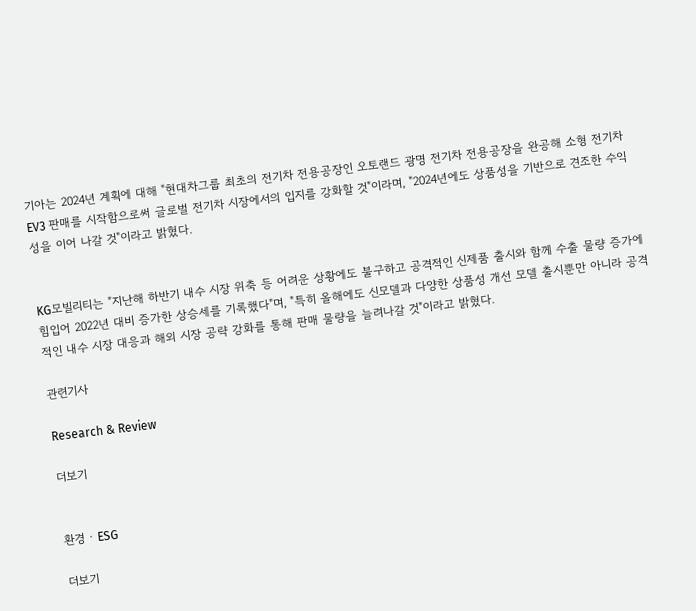기아는 2024년 계획에 대해 "현대차그룹 최초의 전기차 전용공장인 오토랜드 광명 전기차 전용공장을 완공해 소형 전기차 EV3 판매를 시작함으로써 글로벌 전기차 시장에서의 입지를 강화할 것"이라며, "2024년에도 상품성을 기반으로 견조한 수익성을 이어 나갈 것"이라고 밝혔다.


KG모빌리티는 "지난해 하반기 내수 시장 위축 등 어려운 상황에도 불구하고 공격적인 신제품 출시와 함께 수출 물량 증가에 힘입어 2022년 대비 증가한 상승세를 기록했다"며, "특히 올해에도 신모델과 다양한 상품성 개선 모델 출시뿐만 아니라 공격적인 내수 시장 대응과 해외 시장 공략 강화를 통해 판매 물량을 늘려나갈 것"이라고 밝혔다.

관련기사

Research & Review

더보기


환경 · ESG

더보기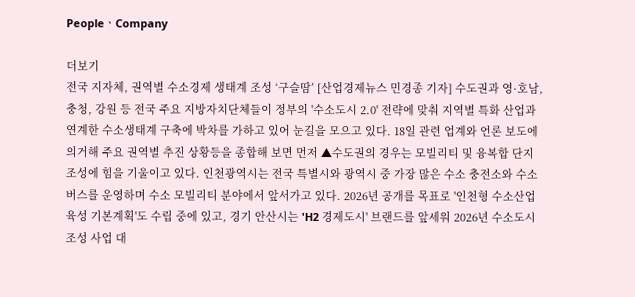PeopleㆍCompany

더보기
전국 지자체, 권역별 수소경제 생태계 조성 ‘구슬땀’ [산업경제뉴스 민경종 기자] 수도권과 영·호남, 충청, 강원 등 전국 주요 지방자치단체들이 정부의 '수소도시 2.0' 전략에 맞춰 지역별 특화 산업과 연계한 수소생태계 구축에 박차를 가하고 있어 눈길을 모으고 있다. 18일 관련 업계와 언론 보도에 의거해 주요 권역별 추진 상황등을 종합해 보면 먼저 ▲수도권의 경우는 모빌리티 및 융복합 단지 조성에 힘을 기울이고 있다. 인천광역시는 전국 특별시와 광역시 중 가장 많은 수소 충전소와 수소 버스를 운영하며 수소 모빌리티 분야에서 앞서가고 있다. 2026년 공개를 목표로 '인천형 수소산업 육성 기본계획'도 수립 중에 있고, 경기 안산시는 'H2 경제도시' 브랜드를 앞세워 2026년 수소도시 조성 사업 대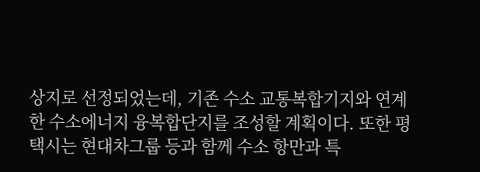상지로 선정되었는데, 기존 수소 교통복합기지와 연계한 수소에너지 융복합단지를 조성할 계획이다. 또한 평택시는 현대차그룹 등과 함께 수소 항만과 특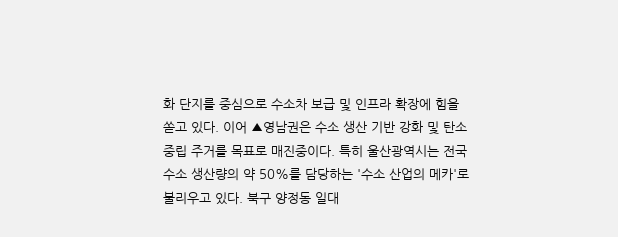화 단지를 중심으로 수소차 보급 및 인프라 확장에 힘을 쏟고 있다. 이어 ▲영남권은 수소 생산 기반 강화 및 탄소중립 주거를 목표로 매진중이다. 특히 울산광역시는 전국 수소 생산량의 약 50%를 담당하는 '수소 산업의 메카'로 불리우고 있다. 북구 양정동 일대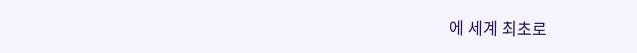에 세계 최초로